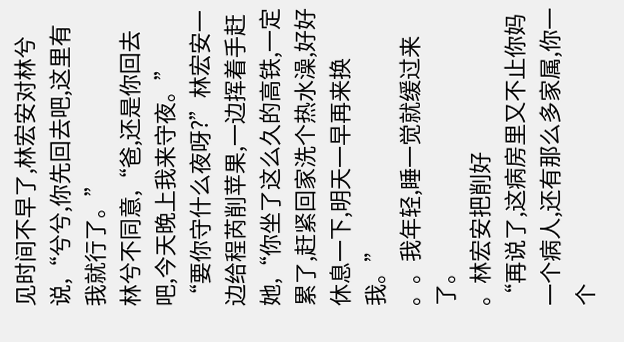见时间不早了,林宏安对林兮说,“兮兮,你先回去吧,这里有我就行了。”
林兮不同意,“爸,还是你回去吧,今天晚上我来守夜。”
“要你守什么夜呀?”林宏安一边给程芮削苹果,一边挥着手赶她,“你坐了这么久的高铁,一定累了,赶紧回家洗个热水澡,好好休息一下,明天一早再来换我。”
。。我年轻,睡一觉就缓过来了。
。林宏安把削好
“再说了,这病房里又不止你妈一个病人,还有那么多家属,你一个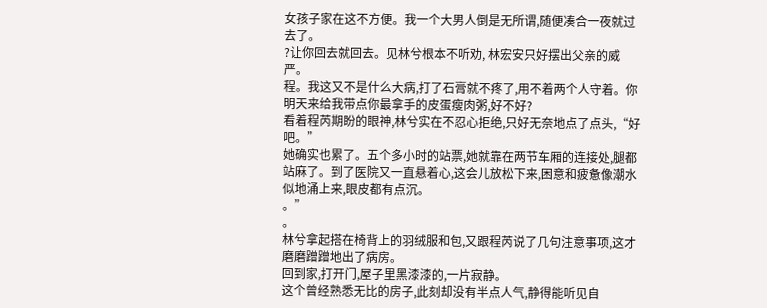女孩子家在这不方便。我一个大男人倒是无所谓,随便凑合一夜就过去了。
?让你回去就回去。见林兮根本不听劝, 林宏安只好摆出父亲的威严。
程。我这又不是什么大病,打了石膏就不疼了,用不着两个人守着。你明天来给我带点你最拿手的皮蛋瘦肉粥,好不好?
看着程芮期盼的眼神,林兮实在不忍心拒绝,只好无奈地点了点头,“好吧。”
她确实也累了。五个多小时的站票,她就靠在两节车厢的连接处,腿都站麻了。到了医院又一直悬着心,这会儿放松下来,困意和疲惫像潮水似地涌上来,眼皮都有点沉。
。”
。
林兮拿起搭在椅背上的羽绒服和包,又跟程芮说了几句注意事项,这才磨磨蹭蹭地出了病房。
回到家,打开门,屋子里黑漆漆的,一片寂静。
这个曾经熟悉无比的房子,此刻却没有半点人气,静得能听见自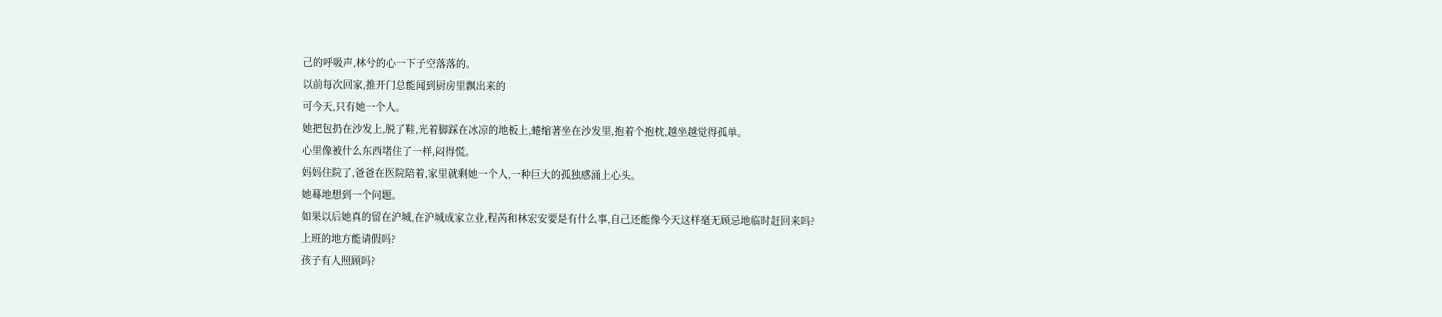己的呼吸声,林兮的心一下子空落落的。
以前每次回家,推开门总能闻到厨房里飘出来的
可今天,只有她一个人。
她把包扔在沙发上,脱了鞋,光着脚踩在冰凉的地板上,蜷缩著坐在沙发里,抱着个抱枕,越坐越觉得孤单。
心里像被什么东西堵住了一样,闷得慌。
妈妈住院了,爸爸在医院陪着,家里就剩她一个人,一种巨大的孤独感涌上心头。
她蓦地想到一个问题。
如果以后她真的留在沪城,在沪城成家立业,程芮和林宏安要是有什么事,自己还能像今天这样毫无顾忌地临时赶回来吗?
上班的地方能请假吗?
孩子有人照顾吗?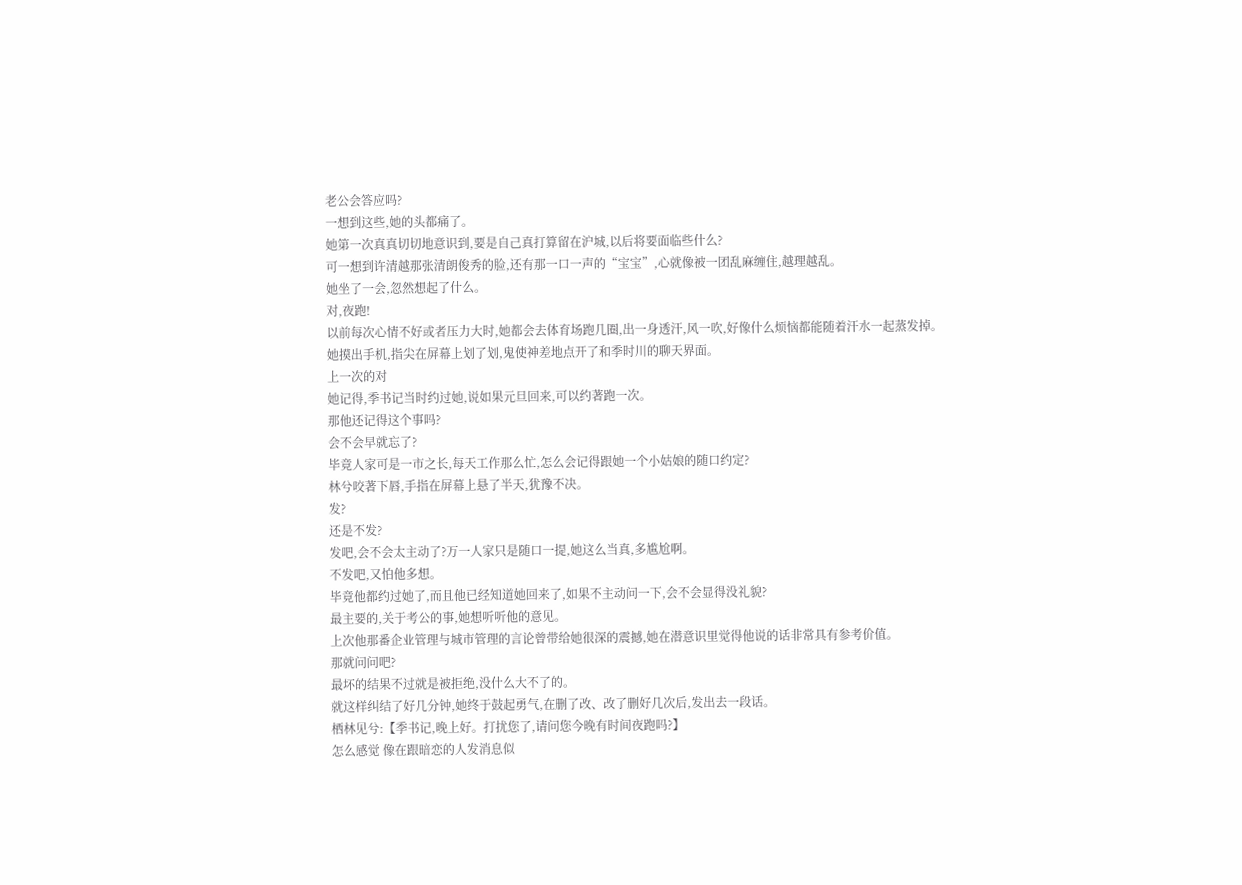老公会答应吗?
一想到这些,她的头都痛了。
她第一次真真切切地意识到,要是自己真打算留在沪城,以后将要面临些什么?
可一想到许清越那张清朗俊秀的脸,还有那一口一声的“宝宝”,心就像被一团乱麻缠住,越理越乱。
她坐了一会,忽然想起了什么。
对,夜跑!
以前每次心情不好或者压力大时,她都会去体育场跑几圈,出一身透汗,风一吹,好像什么烦恼都能随着汗水一起蒸发掉。
她摸出手机,指尖在屏幕上划了划,鬼使神差地点开了和季时川的聊天界面。
上一次的对
她记得,季书记当时约过她,说如果元旦回来,可以约著跑一次。
那他还记得这个事吗?
会不会早就忘了?
毕竟人家可是一市之长,每天工作那么忙,怎么会记得跟她一个小姑娘的随口约定?
林兮咬著下唇,手指在屏幕上悬了半天,犹豫不决。
发?
还是不发?
发吧,会不会太主动了?万一人家只是随口一提,她这么当真,多尴尬啊。
不发吧,又怕他多想。
毕竟他都约过她了,而且他已经知道她回来了,如果不主动问一下,会不会显得没礼貌?
最主要的,关于考公的事,她想听听他的意见。
上次他那番企业管理与城市管理的言论曾带给她很深的震撼,她在潜意识里觉得他说的话非常具有参考价值。
那就问问吧?
最坏的结果不过就是被拒绝,没什么大不了的。
就这样纠结了好几分钟,她终于鼓起勇气,在删了改、改了删好几次后,发出去一段话。
栖林见兮:【季书记,晚上好。打扰您了,请问您今晚有时间夜跑吗?】
怎么感觉 像在跟暗恋的人发消息似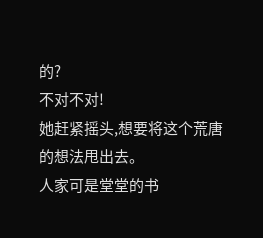的?
不对不对!
她赶紧摇头,想要将这个荒唐的想法甩出去。
人家可是堂堂的书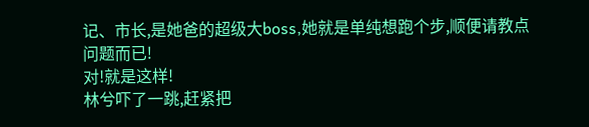记、市长,是她爸的超级大boss,她就是单纯想跑个步,顺便请教点问题而已!
对!就是这样!
林兮吓了一跳,赶紧把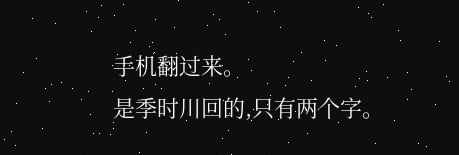手机翻过来。
是季时川回的,只有两个字。